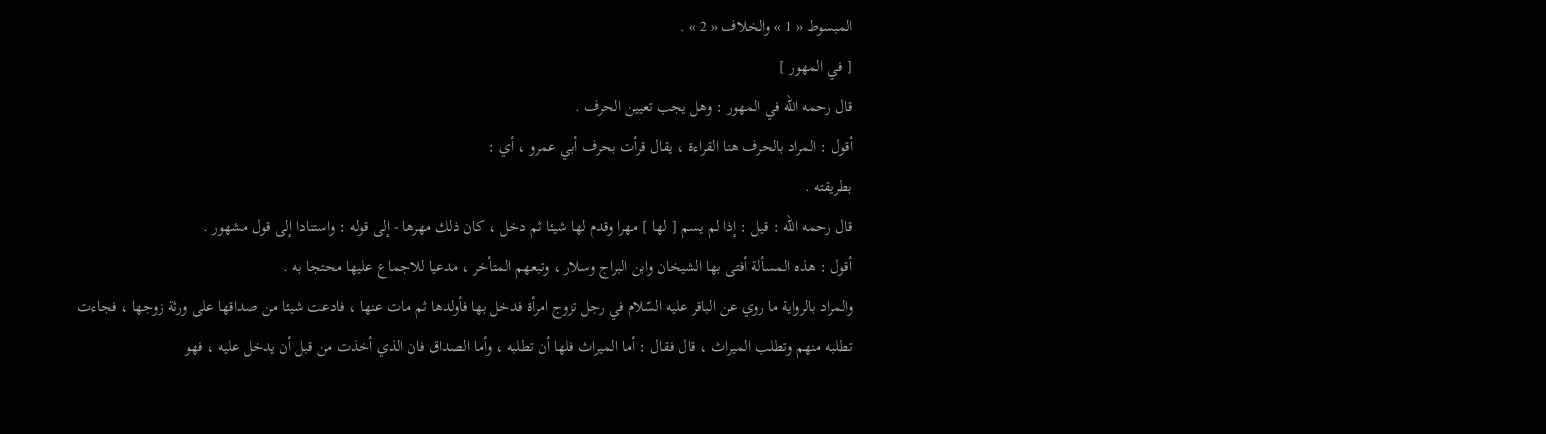المبسوط « 1 » والخلاف « 2 » .
[ في المهور ]
قال رحمه اللّه في المهور : وهل يجب تعيين الحرف .
أقول : المراد بالحرف هنا القراءة ، يقال قرأت بحرف أبي عمرو ، أي :
بطريقته .
قال رحمه اللّه : قيل : إذا لم يسم [ لها ] مهرا وقدم لها شيئا ثم دخل ، كان ذلك مهرها - إلى قوله : واستنادا إلى قول مشهور .
أقول : هذه المسألة أفتى بها الشيخان وابن البراج وسلار ، وتبعهم المتأخر ، مدعيا للاجماع عليها محتجا به .
والمراد بالرواية ما روي عن الباقر عليه السّلام في رجل تزوج امرأة فدخل بها فأولدها ثم مات عنها ، فادعت شيئا من صداقها على ورثة زوجها ، فجاءت تطلبه منهم وتطلب الميراث ، قال فقال : أما الميراث فلها أن تطلبه ، وأما الصداق فان الذي أخذت من قبل أن يدخل عليه ، فهو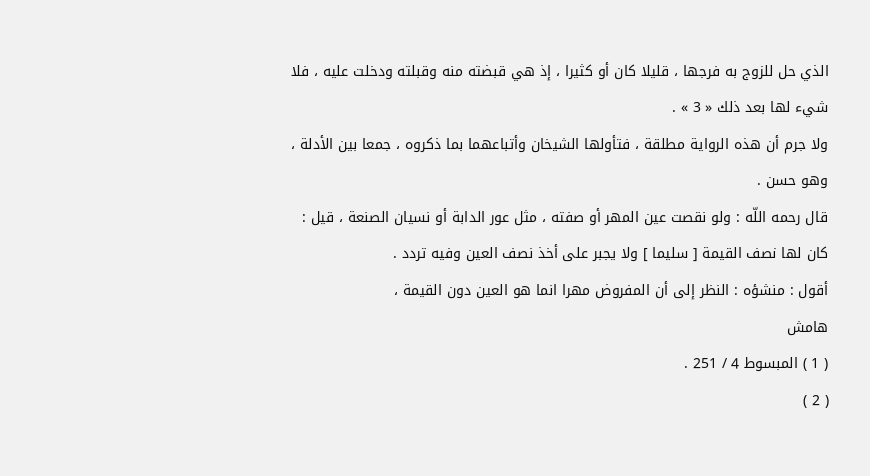الذي حل للزوج به فرجها ، قليلا كان أو كثيرا ، إذ هي قبضته منه وقبلته ودخلت عليه ، فلا شيء لها بعد ذلك « 3 » .
ولا جرم أن هذه الرواية مطلقة ، فتأولها الشيخان وأتباعهما بما ذكروه ، جمعا بين الأدلة ، وهو حسن .
قال رحمه اللّه : ولو نقصت عين المهر أو صفته ، مثل عور الدابة أو نسيان الصنعة ، قيل : كان لها نصف القيمة [ سليما ] ولا يجبر على أخذ نصف العين وفيه تردد .
أقول : منشؤه : النظر إلى أن المفروض مهرا انما هو العين دون القيمة ،
هامش
( 1 ) المبسوط 4 / 251 .
( 2 )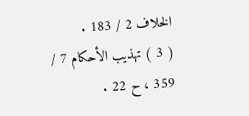الخلاف 2 / 183 .
( 3 ) تهذيب الأحكام 7 / 359 ، ح 22 .